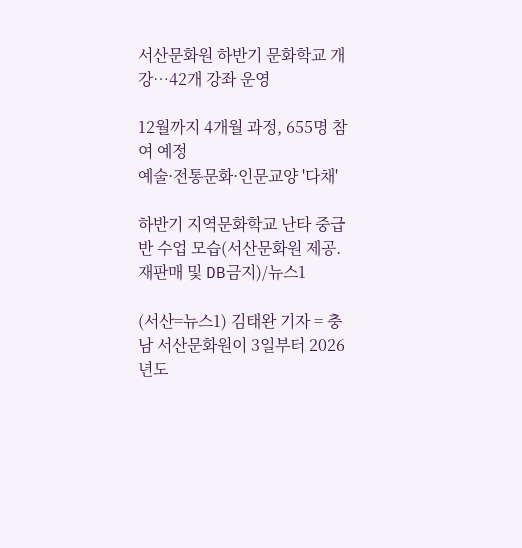서산문화원 하반기 문화학교 개강…42개 강좌 운영

12월까지 4개월 과정, 655명 참여 예정
예술·전통문화·인문교양 '다채'

하반기 지역문화학교 난타 중급반 수업 모습(서산문화원 제공. 재판매 및 DB금지)/뉴스1

(서산=뉴스1) 김태완 기자 = 충남 서산문화원이 3일부터 2026년도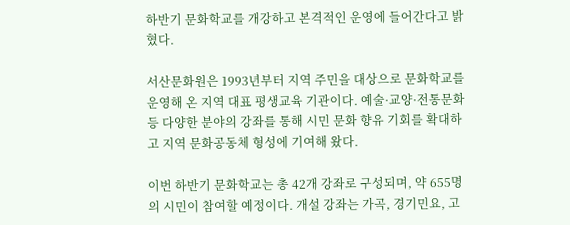하반기 문화학교를 개강하고 본격적인 운영에 들어간다고 밝혔다.

서산문화원은 1993년부터 지역 주민을 대상으로 문화학교를 운영해 온 지역 대표 평생교육 기관이다. 예술·교양·전통문화 등 다양한 분야의 강좌를 통해 시민 문화 향유 기회를 확대하고 지역 문화공동체 형성에 기여해 왔다.

이번 하반기 문화학교는 총 42개 강좌로 구성되며, 약 655명의 시민이 참여할 예정이다. 개설 강좌는 가곡, 경기민요, 고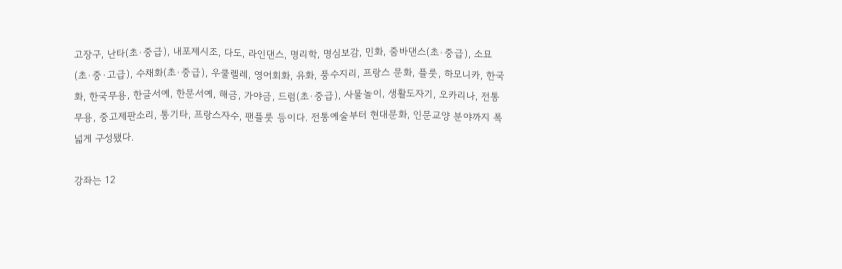고장구, 난타(초·중급), 내포제시조, 다도, 라인댄스, 명리학, 명심보감, 민화, 줌바댄스(초·중급), 소묘(초·중·고급), 수채화(초·중급), 우쿨렐레, 영어회화, 유화, 풍수지리, 프랑스 문화, 플룻, 하모니카, 한국화, 한국무용, 한글서예, 한문서예, 해금, 가야금, 드럼(초·중급), 사물놀이, 생활도자기, 오카리나, 전통무용, 중고제판소리, 통기타, 프랑스자수, 팬플룻 등이다. 전통예술부터 현대문화, 인문교양 분야까지 폭넓게 구성됐다.

강좌는 12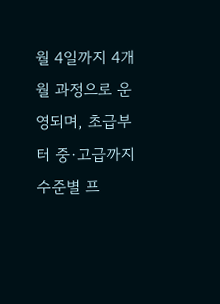월 4일까지 4개월 과정으로 운영되며, 초급부터 중·고급까지 수준별 프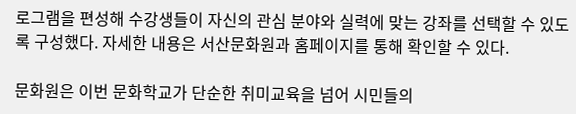로그램을 편성해 수강생들이 자신의 관심 분야와 실력에 맞는 강좌를 선택할 수 있도록 구성했다. 자세한 내용은 서산문화원과 홈페이지를 통해 확인할 수 있다.

문화원은 이번 문화학교가 단순한 취미교육을 넘어 시민들의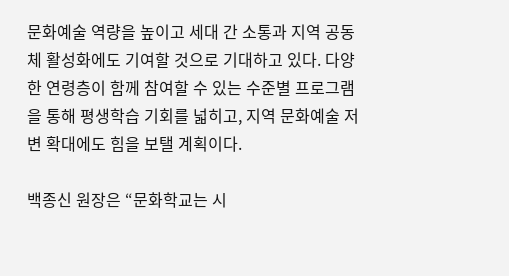문화예술 역량을 높이고 세대 간 소통과 지역 공동체 활성화에도 기여할 것으로 기대하고 있다. 다양한 연령층이 함께 참여할 수 있는 수준별 프로그램을 통해 평생학습 기회를 넓히고, 지역 문화예술 저변 확대에도 힘을 보탤 계획이다.

백종신 원장은 “문화학교는 시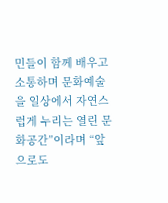민들이 함께 배우고 소통하며 문화예술을 일상에서 자연스럽게 누리는 열린 문화공간”이라며 “앞으로도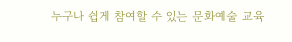누구나 쉽게 참여할 수 있는 문화예술 교육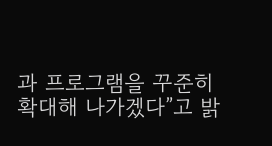과 프로그램을 꾸준히 확대해 나가겠다”고 밝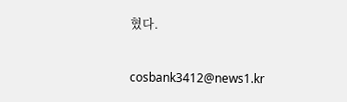혔다.

cosbank3412@news1.kr